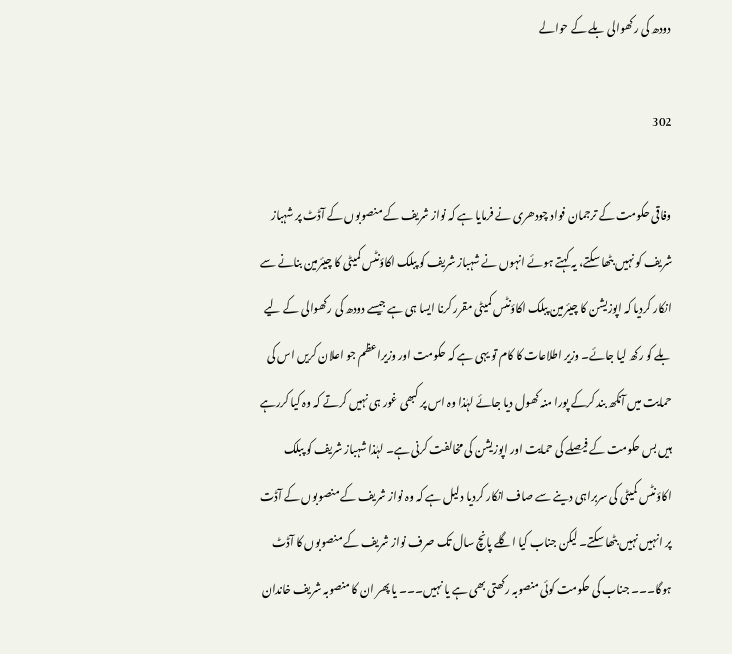دودھ کی رکھوالی بلے کے حوالے

302

وفاقی حکومت کے ترجمان فواد چودھری نے فرمایا ہے کہ نواز شریف کے منصوبوں کے آڈٹ پر شہباز شریف کو نہیں بٹھا سکتے، یہ کہتے ہوئے انہوں نے شہباز شریف کو پبلک اکاؤنٹس کمیٹی کا چیئرمین بنانے سے انکار کردیا کہ اپوزیشن کا چیئرمین پبلک اکاؤنٹس کمیٹی مقرر کرنا ایسا ہی ہے جیسے دودھ کی رکھوالی کے لیے بلے کو رکھ لیا جائے۔ وزیر اطلاعات کا کام تو یہی ہے کہ حکومت اور وزیراعظم جو اعلان کریں اس کی حمایت میں آنکھ بند کرکے پورا منہ کھول دیا جائے لہٰذا وہ اس پر کبھی غور ہی نہیں کرتے کہ وہ کیا کررہے ہیں بس حکومت کے فیصلے کی حمایت اور اپوزیشن کی مخالفت کرنی ہے۔ لہٰذا شہباز شریف کو پبلک اکاؤنٹس کمیٹی کی سربراہی دینے سے صاف انکار کردیا دلیل ہے کہ وہ نواز شریف کے منصوبوں کے آڈت پر انہیں نہیں بٹھا سکتے۔ لیکن جناب کیا اگلے پانچ سال تک صرف نواز شریف کے منصوبوں کا آڈٹ ہوگا۔۔۔ جناب کی حکومت کوئی منصوبہ رکھتی بھی ہے یا نہیں۔۔۔ یا پھر ان کا منصوبہ شریف خاندان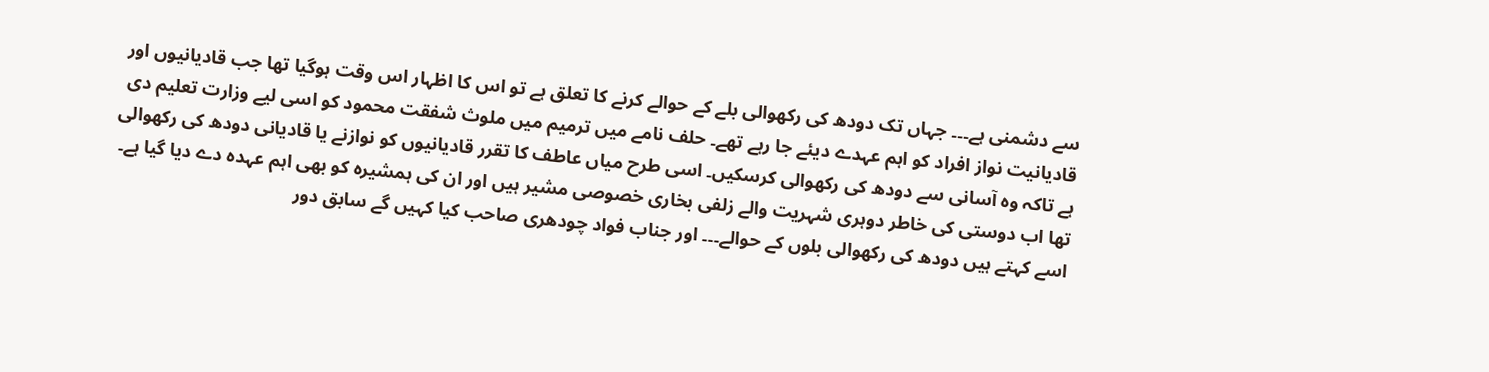سے دشمنی ہے۔۔۔ جہاں تک دودھ کی رکھوالی بلے کے حوالے کرنے کا تعلق ہے تو اس کا اظہار اس وقت ہوگیا تھا جب قادیانیوں اور قادیانیت نواز افراد کو اہم عہدے دیئے جا رہے تھے۔ حلف نامے میں ترمیم میں ملوث شفقت محمود کو اسی لیے وزارت تعلیم دی ہے تاکہ وہ آسانی سے دودھ کی رکھوالی کرسکیں۔ اسی طرح میاں عاطف کا تقرر قادیانیوں کو نوازنے یا قادیانی دودھ کی رکھوالی تھا اب دوستی کی خاطر دوہری شہریت والے زلفی بخاری خصوصی مشیر ہیں اور ان کی ہمشیرہ کو بھی اہم عہدہ دے دیا گیا ہے۔ اسے کہتے ہیں دودھ کی رکھوالی بلوں کے حوالے۔۔۔ اور جناب فواد چودھری صاحب کیا کہیں گے سابق دور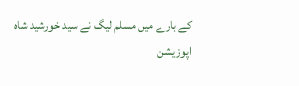کے بارے میں مسلم لیگ نے سید خورشید شاہ اپوزیشن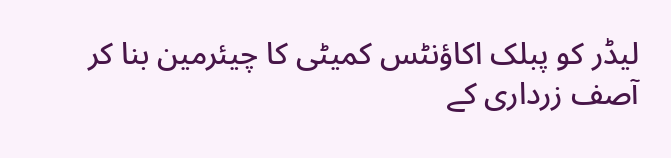لیڈر کو پبلک اکاؤنٹس کمیٹی کا چیئرمین بنا کر آصف زرداری کے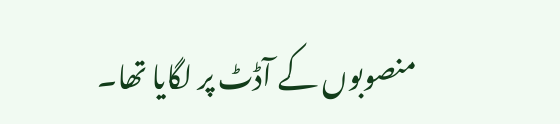منصوبوں کے آڈٹ پر لگایا تھا۔